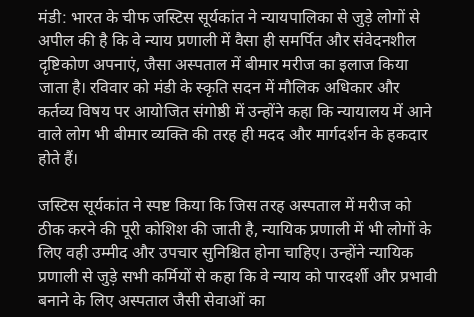मंडी: भारत के चीफ जस्टिस सूर्यकांत ने न्यायपालिका से जुड़े लोगों से अपील की है कि वे न्याय प्रणाली में वैसा ही समर्पित और संवेदनशील दृष्टिकोण अपनाएं, जैसा अस्पताल में बीमार मरीज का इलाज किया जाता है। रविवार को मंडी के स्कृति सदन में मौलिक अधिकार और कर्तव्य विषय पर आयोजित संगोष्ठी में उन्होंने कहा कि न्यायालय में आने वाले लोग भी बीमार व्यक्ति की तरह ही मदद और मार्गदर्शन के हकदार होते हैं।

जस्टिस सूर्यकांत ने स्पष्ट किया कि जिस तरह अस्पताल में मरीज को ठीक करने की पूरी कोशिश की जाती है, न्यायिक प्रणाली में भी लोगों के लिए वही उम्मीद और उपचार सुनिश्चित होना चाहिए। उन्होंने न्यायिक प्रणाली से जुड़े सभी कर्मियों से कहा कि वे न्याय को पारदर्शी और प्रभावी बनाने के लिए अस्पताल जैसी सेवाओं का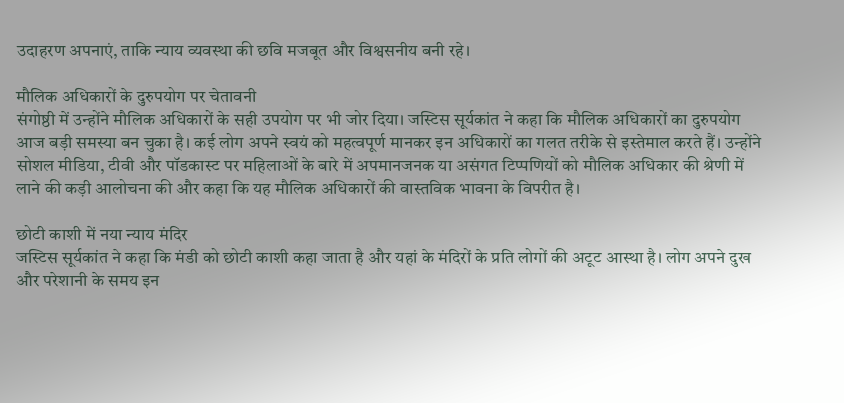उदाहरण अपनाएं, ताकि न्याय व्यवस्था की छवि मजबूत और विश्वसनीय बनी रहे।

मौलिक अधिकारों के दुरुपयोग पर चेतावनी
संगोष्ठी में उन्होंने मौलिक अधिकारों के सही उपयोग पर भी जोर दिया। जस्टिस सूर्यकांत ने कहा कि मौलिक अधिकारों का दुरुपयोग आज बड़ी समस्या बन चुका है। कई लोग अपने स्वयं को महत्वपूर्ण मानकर इन अधिकारों का गलत तरीके से इस्तेमाल करते हैं। उन्होंने सोशल मीडिया, टीवी और पॉडकास्ट पर महिलाओं के बारे में अपमानजनक या असंगत टिप्पणियों को मौलिक अधिकार की श्रेणी में लाने की कड़ी आलोचना की और कहा कि यह मौलिक अधिकारों की वास्तविक भावना के विपरीत है।

छोटी काशी में नया न्याय मंदिर
जस्टिस सूर्यकांत ने कहा कि मंडी को छोटी काशी कहा जाता है और यहां के मंदिरों के प्रति लोगों की अटूट आस्था है। लोग अपने दुख और परेशानी के समय इन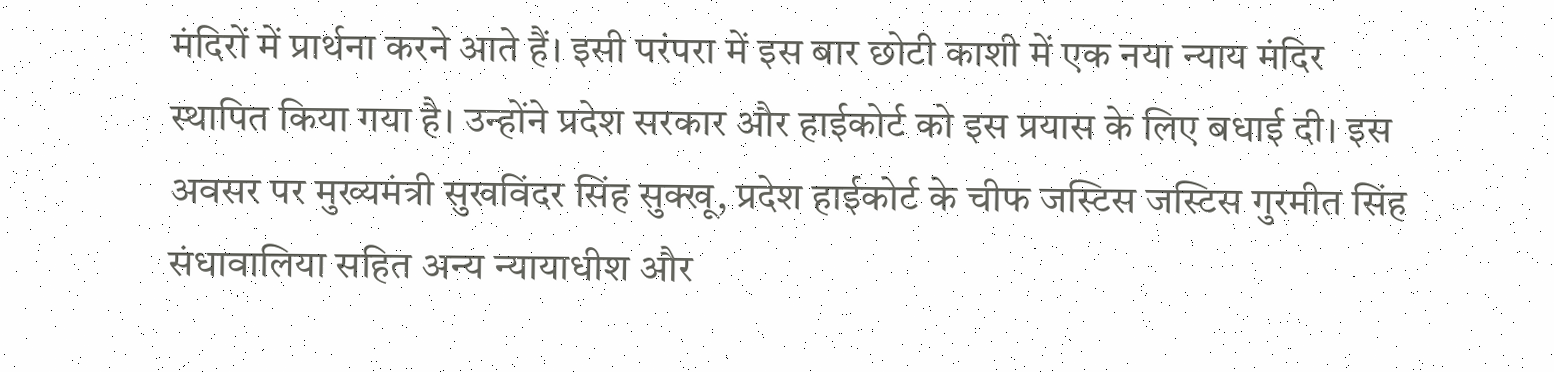मंदिरों में प्रार्थना करने आते हैं। इसी परंपरा में इस बार छोटी काशी में एक नया न्याय मंदिर स्थापित किया गया है। उन्होंने प्रदेश सरकार और हाईकोर्ट को इस प्रयास के लिए बधाई दी। इस अवसर पर मुख्यमंत्री सुखविंदर सिंह सुक्खू, प्रदेश हाईकोर्ट के चीफ जस्टिस जस्टिस गुरमीत सिंह संधावालिया सहित अन्य न्यायाधीश और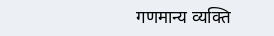गणमान्य व्यक्ति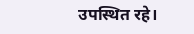उपस्थित रहे।